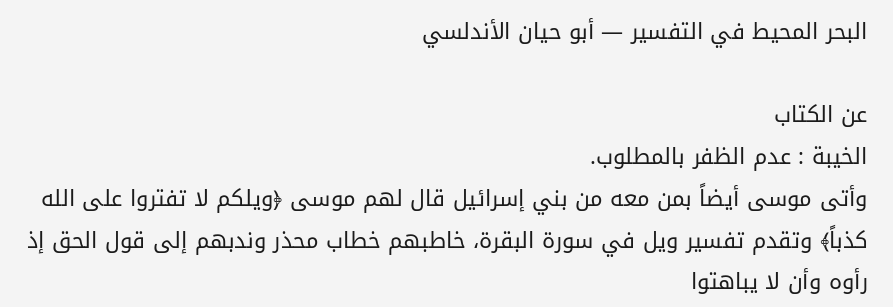البحر المحيط في التفسير — أبو حيان الأندلسي

عن الكتاب
الخيبة : عدم الظفر بالمطلوب.
وأتى موسى أيضاً بمن معه من بني إسرائيل قال لهم موسى ﴿ويلكم لا تفتروا على الله كذباً﴾ وتقدم تفسير ويل في سورة البقرة، خاطبهم خطاب محذر وندبهم إلى قول الحق إذ رأوه وأن لا يباهتوا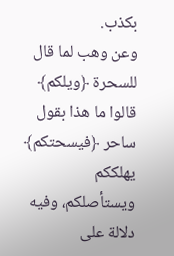بكذب.
وعن وهب لما قال للسحرة ﴿ويلكم﴾ قالوا ما هذا بقول ساحر ﴿فيسحتكم﴾ يهلككم ويستأصلكم، وفيه دلالة على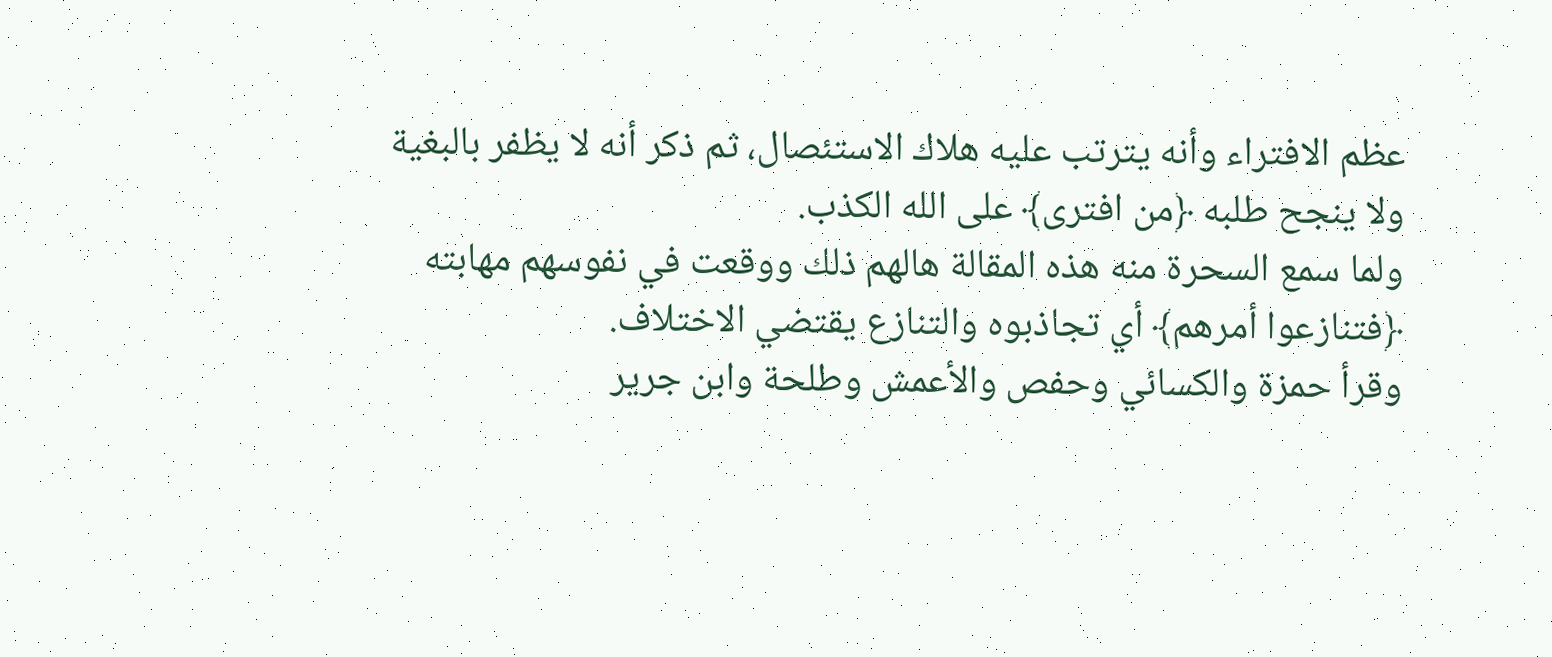عظم الافتراء وأنه يترتب عليه هلاك الاستئصال، ثم ذكر أنه لا يظفر بالبغية ولا ينجح طلبه ﴿من افترى﴾ على الله الكذب.
ولما سمع السحرة منه هذه المقالة هالهم ذلك ووقعت في نفوسهم مهابته ﴿فتنازعوا أمرهم﴾ أي تجاذبوه والتنازع يقتضي الاختلاف.
وقرأ حمزة والكسائي وحفص والأعمش وطلحة وابن جرير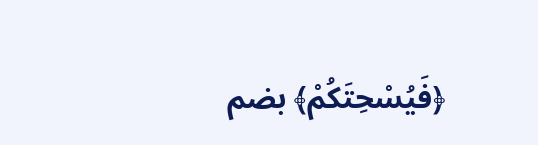﴿فَيُسْحِتَكُمْ﴾ بضم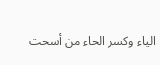الياء وكسر الحاء من أسحت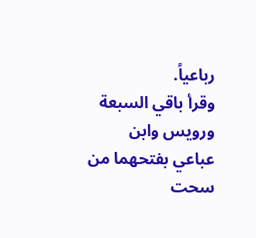رباعياً.
وقرأ باقي السبعة ورويس وابن عباعي بفتحهما من سحت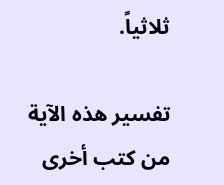ثلاثياً.

تفسير هذه الآية من كتب أخرى